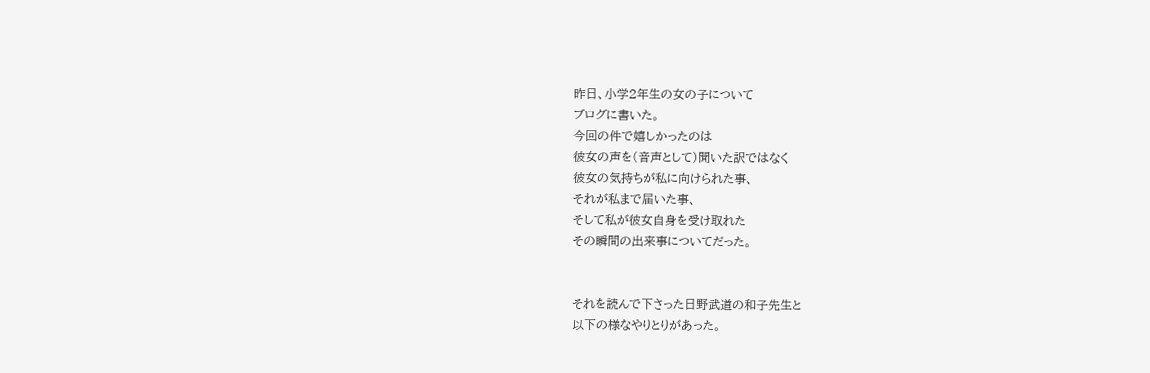昨日、小学2年生の女の子について
ブログに書いた。
今回の件で嬉しかったのは
彼女の声を(音声として)聞いた訳ではなく
彼女の気持ちが私に向けられた事、
それが私まで届いた事、
そして私が彼女自身を受け取れた
その瞬間の出来事についてだった。


それを読んで下さった日野武道の和子先生と
以下の様なやりとりがあった。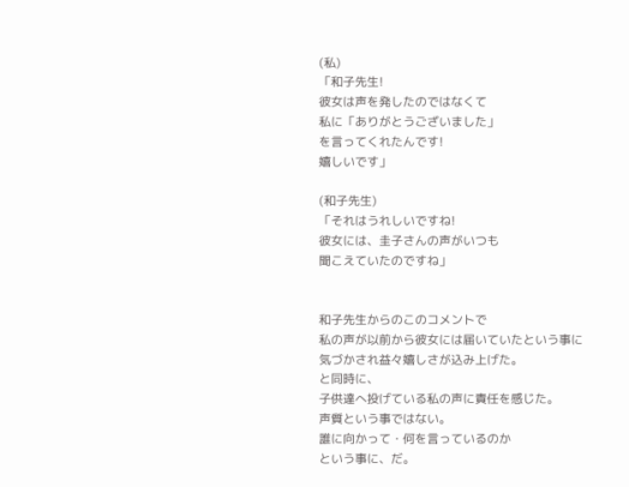(私)
「和子先生!
彼女は声を発したのではなくて
私に「ありがとうございました」
を言ってくれたんです!
嬉しいです」

(和子先生)
「それはうれしいですね!
彼女には、圭子さんの声がいつも
聞こえていたのですね」


和子先生からのこのコメントで
私の声が以前から彼女には届いていたという事に
気づかされ益々嬉しさが込み上げた。
と同時に、
子供達へ投げている私の声に責任を感じた。
声質という事ではない。
誰に向かって・何を言っているのか
という事に、だ。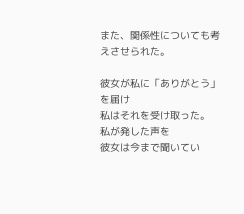また、関係性についても考えさせられた。

彼女が私に「ありがとう」を届け
私はそれを受け取った。
私が発した声を
彼女は今まで聞いてい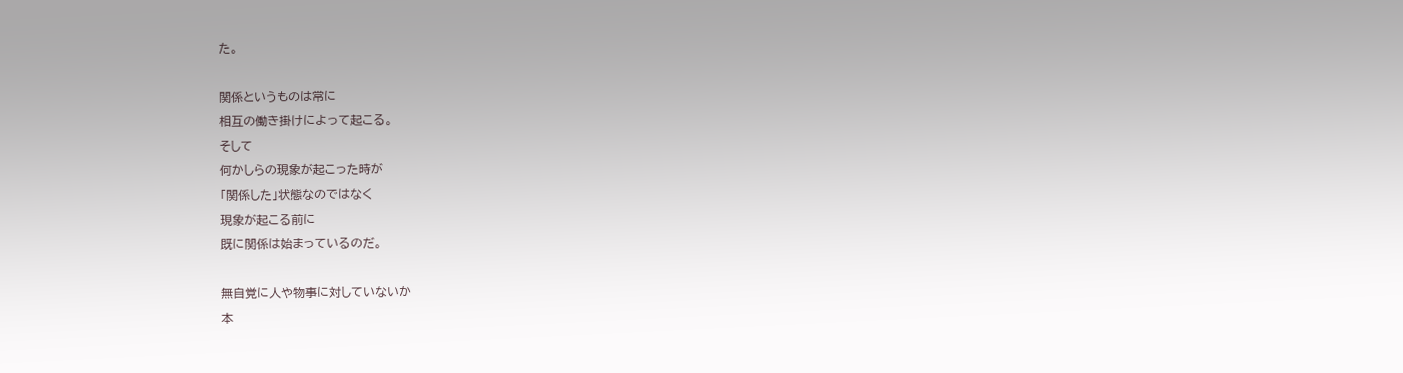た。

関係というものは常に
相互の働き掛けによって起こる。
そして
何かしらの現象が起こった時が
「関係した」状態なのではなく
現象が起こる前に
既に関係は始まっているのだ。

無自覚に人や物事に対していないか
本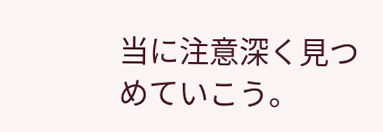当に注意深く見つめていこう。